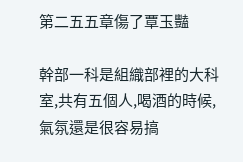第二五五章傷了覃玉豔

幹部一科是組織部裡的大科室,共有五個人,喝酒的時候,氣氛還是很容易搞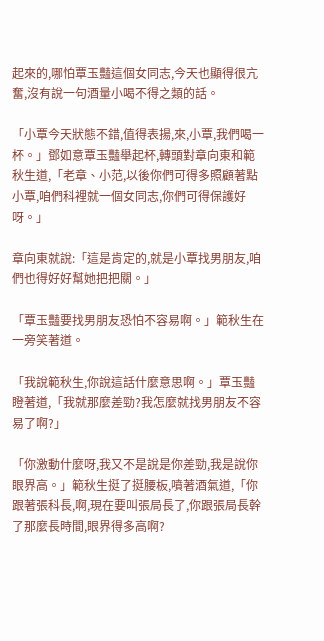起來的,哪怕覃玉豔這個女同志,今天也顯得很亢奮,沒有說一句酒量小喝不得之類的話。

「小覃今天狀態不錯,值得表揚,來,小覃,我們喝一杯。」鄧如意覃玉豔舉起杯,轉頭對章向東和範秋生道,「老章、小范,以後你們可得多照顧著點小覃,咱們科裡就一個女同志,你們可得保護好呀。」

章向東就說:「這是肯定的,就是小覃找男朋友,咱們也得好好幫她把把關。」

「覃玉豔要找男朋友恐怕不容易啊。」範秋生在一旁笑著道。

「我說範秋生,你說這話什麼意思啊。」覃玉豔瞪著道,「我就那麼差勁?我怎麼就找男朋友不容易了啊?」

「你激動什麼呀,我又不是說是你差勁,我是說你眼界高。」範秋生挺了挺腰板,噴著酒氣道,「你跟著張科長,啊,現在要叫張局長了,你跟張局長幹了那麼長時間,眼界得多高啊?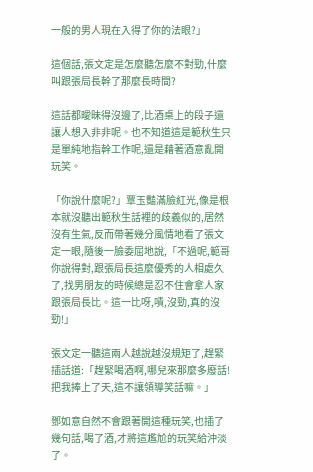一般的男人現在入得了你的法眼?」

這個話,張文定是怎麼聽怎麼不對勁,什麼叫跟張局長幹了那麼長時間?

這話都曖昧得沒邊了,比酒桌上的段子還讓人想入非非呢。也不知道這是範秋生只是單純地指幹工作呢,還是藉著酒意亂開玩笑。

「你說什麼呢?」覃玉豔滿臉紅光,像是根本就沒聽出範秋生話裡的歧義似的,居然沒有生氣,反而帶著幾分風情地看了張文定一眼,隨後一臉委屈地說,「不過呢,範哥你說得對,跟張局長這麼優秀的人相處久了,找男朋友的時候總是忍不住會拿人家跟張局長比。這一比呀,嘖,沒勁,真的沒勁!」

張文定一聽這兩人越說越沒規矩了,趕緊插話道:「趕緊喝酒啊,哪兒來那麼多廢話!把我捧上了天,這不讓領導笑話嘛。」

鄧如意自然不會跟著開這種玩笑,也插了幾句話,喝了酒,才將這尷尬的玩笑給沖淡了。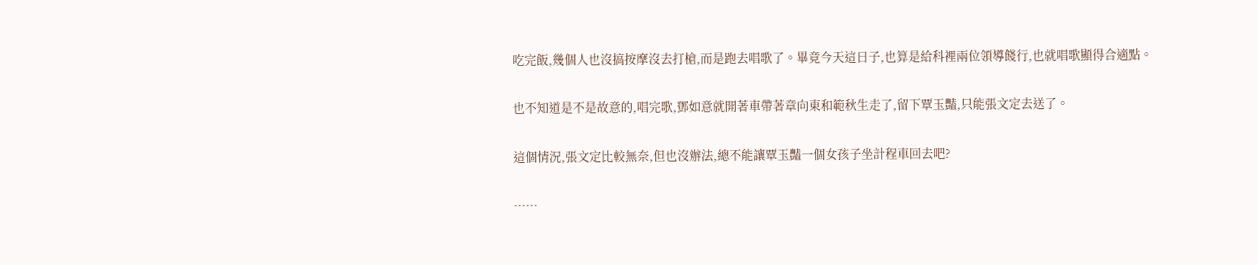吃完飯,幾個人也沒搞按摩沒去打槍,而是跑去唱歌了。畢竟今天這日子,也算是給科裡兩位領導餞行,也就唱歌顯得合適點。

也不知道是不是故意的,唱完歌,鄧如意就開著車帶著章向東和範秋生走了,留下覃玉豔,只能張文定去送了。

這個情況,張文定比較無奈,但也沒辦法,總不能讓覃玉豔一個女孩子坐計程車回去吧?

……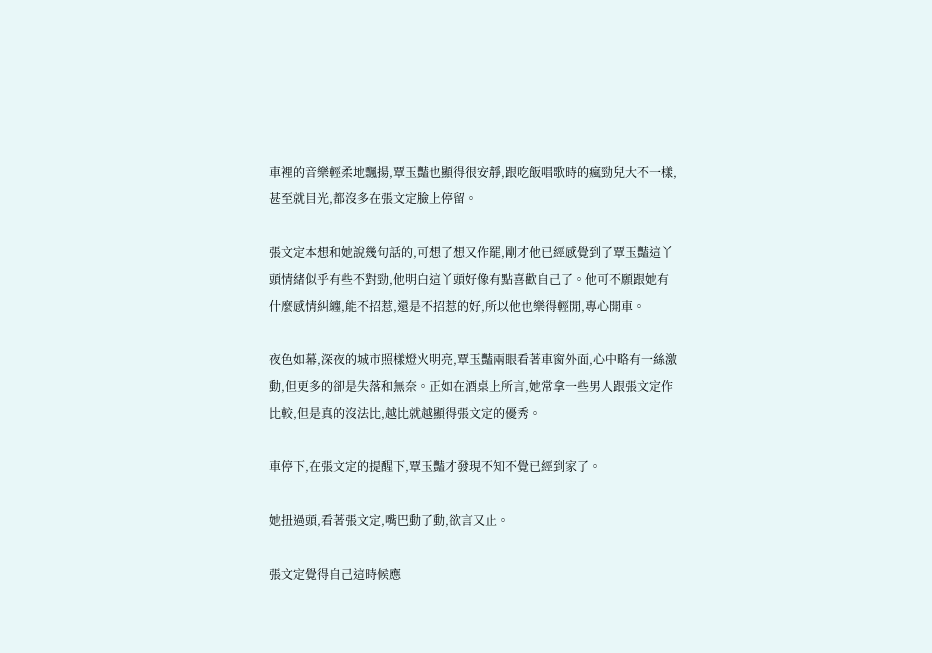車裡的音樂輕柔地飄揚,覃玉豔也顯得很安靜,跟吃飯唱歌時的瘋勁兒大不一樣,甚至就目光,都沒多在張文定臉上停留。

張文定本想和她說幾句話的,可想了想又作罷,剛才他已經感覺到了覃玉豔這丫頭情緒似乎有些不對勁,他明白這丫頭好像有點喜歡自己了。他可不願跟她有什麼感情糾纏,能不招惹,還是不招惹的好,所以他也樂得輕閒,專心開車。

夜色如幕,深夜的城市照樣燈火明亮,覃玉豔兩眼看著車窗外面,心中略有一絲激動,但更多的卻是失落和無奈。正如在酒桌上所言,她常拿一些男人跟張文定作比較,但是真的沒法比,越比就越顯得張文定的優秀。

車停下,在張文定的提醒下,覃玉豔才發現不知不覺已經到家了。

她扭過頭,看著張文定,嘴巴動了動,欲言又止。

張文定覺得自己這時候應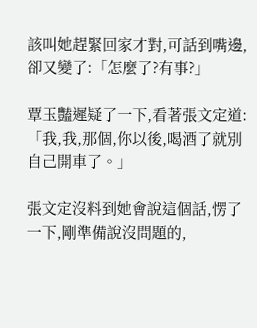該叫她趕緊回家才對,可話到嘴邊,卻又變了:「怎麼了?有事?」

覃玉豔遲疑了一下,看著張文定道:「我,我,那個,你以後,喝酒了就別自己開車了。」

張文定沒料到她會說這個話,愣了一下,剛準備說沒問題的,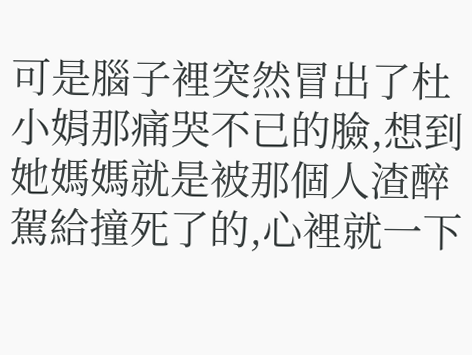可是腦子裡突然冒出了杜小娟那痛哭不已的臉,想到她媽媽就是被那個人渣醉駕給撞死了的,心裡就一下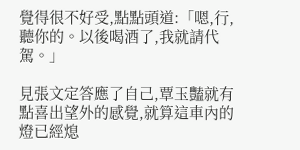覺得很不好受,點點頭道:「嗯,行,聽你的。以後喝酒了,我就請代駕。」

見張文定答應了自己,覃玉豔就有點喜出望外的感覺,就算這車內的燈已經熄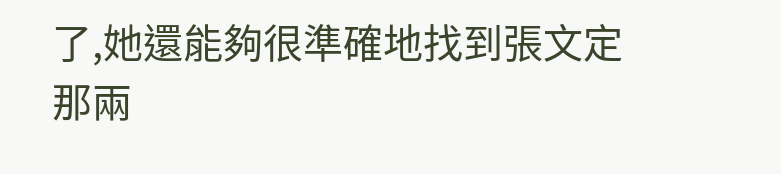了,她還能夠很準確地找到張文定那兩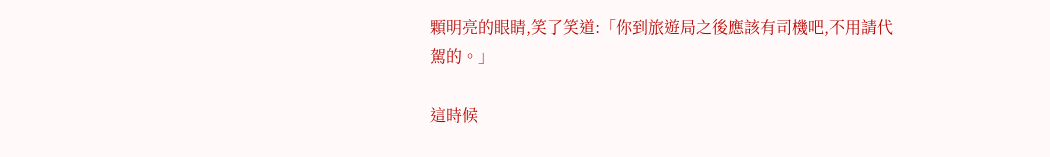顆明亮的眼睛,笑了笑道:「你到旅遊局之後應該有司機吧,不用請代駕的。」

這時候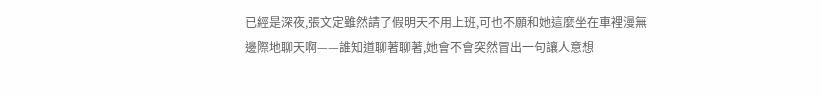已經是深夜,張文定雖然請了假明天不用上班,可也不願和她這麼坐在車裡漫無邊際地聊天啊——誰知道聊著聊著,她會不會突然冒出一句讓人意想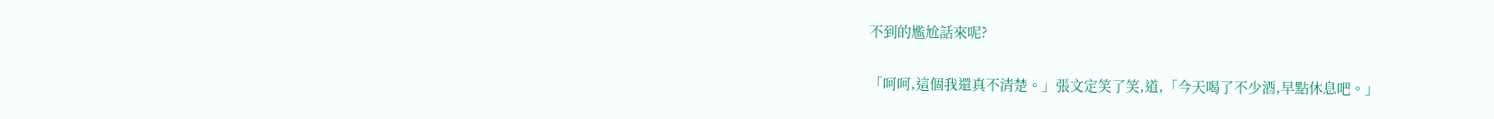不到的尷尬話來呢?

「呵呵,這個我還真不清楚。」張文定笑了笑,道,「今天喝了不少酒,早點休息吧。」